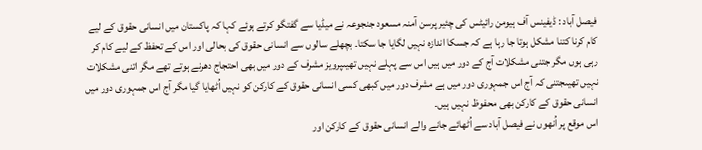فیصل آباد : ڈیفینس آف ہیومن رائیٹس کی چئیر پرسن آمنہ مسعود جنجوعہ نے میڈیا سے گفتگو کرتے ہوئے کہا کہ پاکستان میں انسانی حقوق کے لیے کام کرنا کتنا مشکل ہوتا جا رہا ہے کہ جسکا اندازہ نہیں لگایا جا سکتا۔ بچھلے سالوں سے انسانی حقوق کی بحالی اور اس کے تحفظ کے لیے کام کر رہی ہوں مگر جتنی مشکلات آج کے دور میں ہیں اس سے پہلے نہیں تھیںپرویز مشرف کے دور میں بھی احتجاج دھرنے ہوتے تھے مگر اتنی مشکلات نہیں تھیںجتنی کہ آج اس جمہوری دور میں ہے مشرف دور میں کبھی کسی انسانی حقوق کے کارکن کو نہیں اُٹھایا گیا مگر آج اس جمہوری دور میں انسانی حقوق کے کارکن بھی محفوظ نہیں ہیں۔
اس موقع پر اُنھوں نے فیصل آباد سے اُٹھائے جانے والے انسانی حقوق کے کارکن اور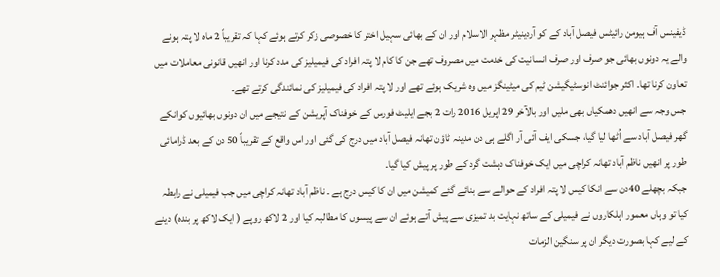ڈیفینس آف ہیومن رائیٹس فیصل آباد کے کو آردینیٹر مظہر الاسلام اور ان کے بھائی سہیل اختر کا خصوصی زکر کرتے ہوئے کہا کہ تقریباً 2 ماہ لا پتہ ہونے والے یہ دونوں بھائی جو صرف اور صرف انسانیت کی خدمت میں مصروف تھے جن کا کام لا پتہ افراد کی فیمیلیز کی مدد کرنا اور انھیں قانونی معاملات میں تعاون کرنا تھا۔ اکثر جوائنٹ انوسٹیگیشن ٹیم کی میٹینگز میں وہ شریک ہوئے تھے اور لا پتہ افراد کی فیمیلیز کی نمائندگی کرتے تھے۔
جس وجہ سے انھیں دھمکیاں بھی ملیں اور بالآخر 29 اپریل 2016 رات 2 بجے ایلیٹ فورس کے خوفناک آپریشن کے نتیجے میں ان دونوں بھائیوں کوانکے گھر فیصل آباد سے اُٹھا لیا گیا، جسکی ایف آئی آر اگلے ہی دن مدینہ ٹاؤن تھانہ فیصل آباد میں درج کی گئی اور اس واقع کے تقریباً 50 دن کے بعد ڈرامائی طور پر انھیں ناظم آباد تھانہ کراچی میں ایک خوفناک دہشت گرد کے طور پر پیش کیا گیا۔
جبکہ بچھلے 40دن سے انکا کیس لا پتہ افراد کے حوالے سے بنائے گئے کمیشن میں ان کا کیس درج ہے ۔ ناظم آباد تھانہ کراچی میں جب فیمیلی نے رابطہ کیا تو وہاں معمور اہلکاروں نے فیمیلی کے ساتھ نہایت بد تمیزی سے پیش آتے ہوئے ان سے پیسوں کا مطالبہ کیا اور 2 لاکھ روپے ( ایک لاکھ پر بندہ) دینے کے لیے کہا بصورت دیگر ان پر سنگین الزمات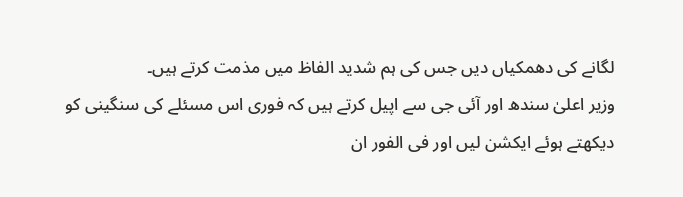لگانے کی دھمکیاں دیں جس کی ہم شدید الفاظ میں مذمت کرتے ہیں۔
وزیر اعلیٰ سندھ اور آئی جی سے اپیل کرتے ہیں کہ فوری اس مسئلے کی سنگینی کو دیکھتے ہوئے ایکشن لیں اور فی الفور ان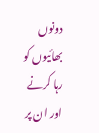دونوں بھائیوں کو رہا کرنے اور ان پر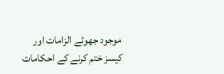موجود جھوٹے الزامات اور کیسز ختم کرنے کے احکامات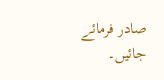صادر فرمائے جائیں۔